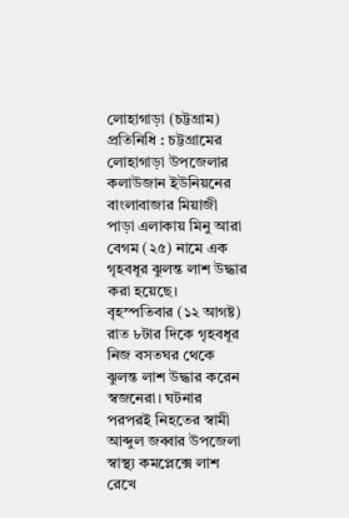লোহাগাড়া (চট্টগ্রাম) প্রতিনিধি : চট্টগ্রামের লোহাগাড়া উপজেলার কলাউজান ইউনিয়নের বাংলাবাজার মিয়াজী পাড়া এলাকায় মিনু আরা বেগম (২৫) নামে এক গৃহবধূর ঝুলন্ত লাশ উদ্ধার করা হয়েছে।
বৃহস্পতিবার (১২ আগষ্ট) রাত ৮টার দিকে গৃহবধূর নিজ বসতঘর থেকে ঝুলন্ত লাশ উদ্ধার করেন স্বজনেরা। ঘটনার পরপরই নিহতের স্বামী আব্দুল জব্বার উপজেলা স্বাস্থ্য কমপ্লেক্সে লাশ রেখে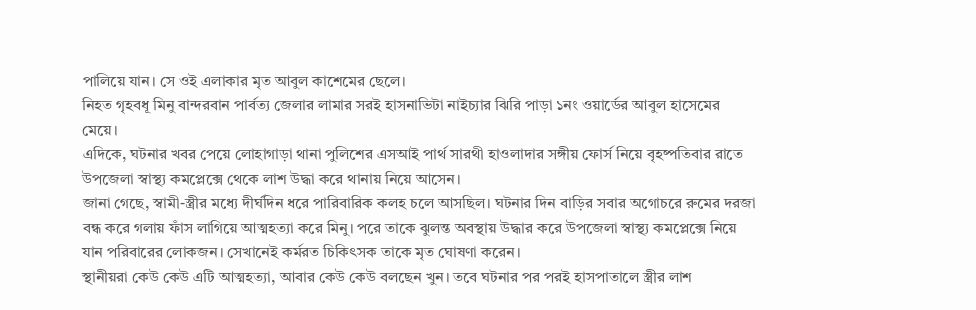পালিয়ে যান। সে ওই এলাকার মৃত আবুল কাশেমের ছেলে।
নিহত গৃহবধূ মিনু বান্দরবান পার্বত্য জেলার লামার সরই হাসনাভিটা নাইচ্যার ঝিরি পাড়া ১নং ওয়ার্ডের আবুল হাসেমের মেয়ে।
এদিকে, ঘটনার খবর পেয়ে লোহাগাড়া থানা পুলিশের এসআই পার্থ সারথী হাওলাদার সঙ্গীয় ফোর্স নিয়ে বৃহষ্পতিবার রাতে উপজেলা স্বাস্থ্য কমপ্লেক্সে থেকে লাশ উদ্ধা করে থানায় নিয়ে আসেন।
জানা গেছে, স্বামী-স্ত্রীর মধ্যে দীর্ঘদিন ধরে পারিবারিক কলহ চলে আসছিল। ঘটনার দিন বাড়ির সবার অগোচরে রুমের দরজা বন্ধ করে গলায় ফাঁস লাগিয়ে আত্মহত্যা করে মিনু। পরে তাকে ঝুলন্ত অবস্থায় উদ্ধার করে উপজেলা স্বাস্থ্য কমপ্লেক্সে নিয়ে যান পরিবারের লোকজন। সেখানেই কর্মরত চিকিৎসক তাকে মৃত ঘোষণা করেন।
স্থানীয়রা কেউ কেউ এটি আত্মহত্যা, আবার কেউ কেউ বলছেন খুন। তবে ঘটনার পর পরই হাসপাতালে স্ত্রীর লাশ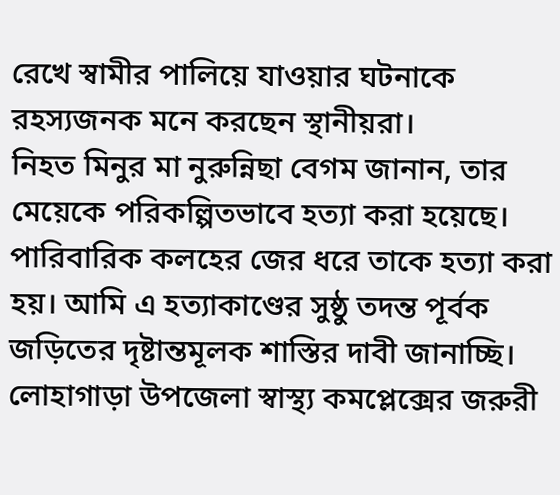রেখে স্বামীর পালিয়ে যাওয়ার ঘটনাকে রহস্যজনক মনে করছেন স্থানীয়রা।
নিহত মিনুর মা নুরুন্নিছা বেগম জানান, তার মেয়েকে পরিকল্পিতভাবে হত্যা করা হয়েছে। পারিবারিক কলহের জের ধরে তাকে হত্যা করা হয়। আমি এ হত্যাকাণ্ডের সুষ্ঠু তদন্ত পূর্বক জড়িতের দৃষ্টান্তমূলক শাস্তির দাবী জানাচ্ছি।
লোহাগাড়া উপজেলা স্বাস্থ্য কমপ্লেক্সের জরুরী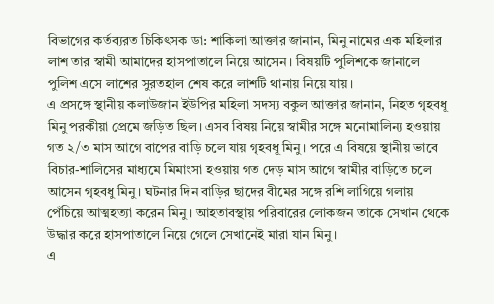বিভাগের কর্তব্যরত চিকিৎসক ডা: শাকিলা আক্তার জানান, মিনু নামের এক মহিলার লাশ তার স্বামী আমাদের হাসপাতালে নিয়ে আসেন। বিষয়টি পুলিশকে জানালে পুলিশ এসে লাশের সুরতহাল শেষ করে লাশটি থানায় নিয়ে যায়।
এ প্রসঙ্গে স্থানীয় কলাউজান ইউপির মহিলা সদস্য বকুল আক্তার জানান, নিহত গৃহবধূ মিনু পরকীয়া প্রেমে জড়িত ছিল। এসব বিষয় নিয়ে স্বামীর সঙ্গে মনোমালিন্য হওয়ায় গত ২/৩ মাস আগে বাপের বাড়ি চলে যায় গৃহবধূ মিনু। পরে এ বিষয়ে স্থানীয় ভাবে বিচার-শালিসের মাধ্যমে মিমাংসা হওয়ায় গত দেড় মাস আগে স্বামীর বাড়িতে চলে আসেন গৃহবধু মিনু। ঘটনার দিন বাড়ির ছাদের বীমের সঙ্গে রশি লাগিয়ে গলায় পেঁচিয়ে আত্মহত্যা করেন মিনু। আহতাবস্থায় পরিবারের লোকজন তাকে সেখান থেকে উদ্ধার করে হাসপাতালে নিয়ে গেলে সেখানেই মারা যান মিনু।
এ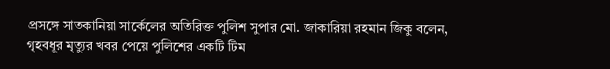প্রসঙ্গে সাতকানিয়া সার্কেলের অতিরিক্ত পুলিশ সুপার মো. জাকারিয়া রহমান জিকু বলেন, গৃহবধূর মৃত্যুর খবর পেয়ে পুলিশের একটি টিম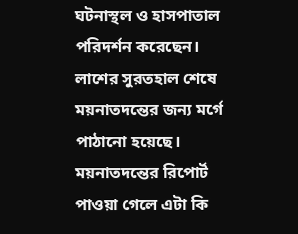ঘটনাস্থল ও হাসপাতাল পরিদর্শন করেছেন। লাশের সুরতহাল শেষে ময়নাতদন্তের জন্য মর্গে পাঠানো হয়েছে। ময়নাতদন্তের রিপোর্ট পাওয়া গেলে এটা কি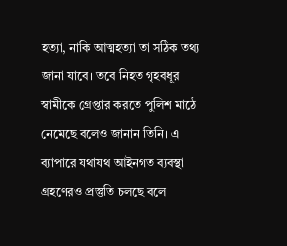হত্যা, নাকি আত্মহত্যা তা সঠিক তথ্য জানা যাবে। তবে নিহত গৃহবধূর স্বামীকে গ্রেপ্তার করতে পুলিশ মাঠে নেমেছে বলেও জানান তিনি। এ ব্যাপারে যথাযথ আইনগত ব্যবস্থা গ্রহণেরও প্রস্তুতি চলছে বলে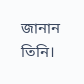জানান তিনি।